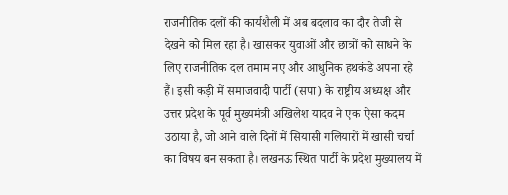राजनीतिक दलों की कार्यशैली में अब बदलाव का दौर तेजी से देखने को मिल रहा है। खासकर युवाओं और छात्रों को साधने के लिए राजनीतिक दल तमाम नए और आधुनिक हथकंडे अपना रहे हैं। इसी कड़ी में समाजवादी पार्टी (सपा) के राष्ट्रीय अध्यक्ष और उत्तर प्रदेश के पूर्व मुख्यमंत्री अखिलेश यादव ने एक ऐसा कदम उठाया है, जो आने वाले दिनों में सियासी गलियारों में खासी चर्चा का विषय बन सकता है। लखनऊ स्थित पार्टी के प्रदेश मुख्यालय में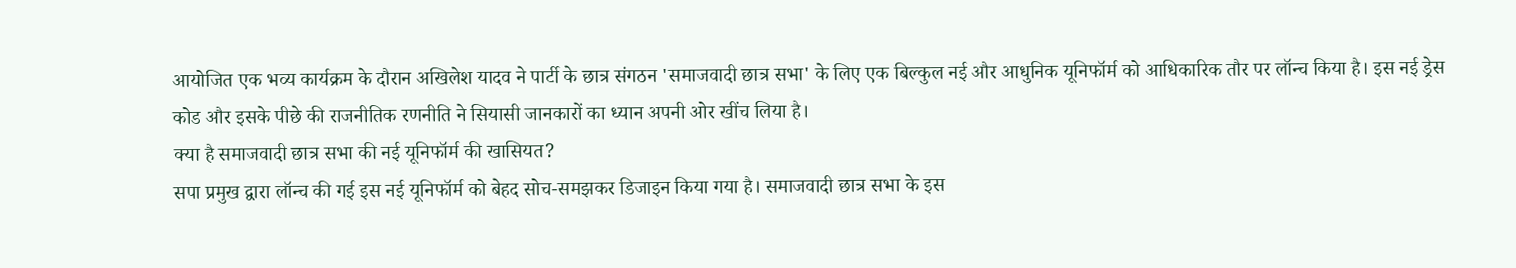आयोजित एक भव्य कार्यक्रम के दौरान अखिलेश यादव ने पार्टी के छात्र संगठन 'समाजवादी छात्र सभा' के लिए एक बिल्कुल नई और आधुनिक यूनिफॉर्म को आधिकारिक तौर पर लॉन्च किया है। इस नई ड्रेस कोड और इसके पीछे की राजनीतिक रणनीति ने सियासी जानकारों का ध्यान अपनी ओर खींच लिया है।
क्या है समाजवादी छात्र सभा की नई यूनिफॉर्म की खासियत?
सपा प्रमुख द्वारा लॉन्च की गई इस नई यूनिफॉर्म को बेहद सोच-समझकर डिजाइन किया गया है। समाजवादी छात्र सभा के इस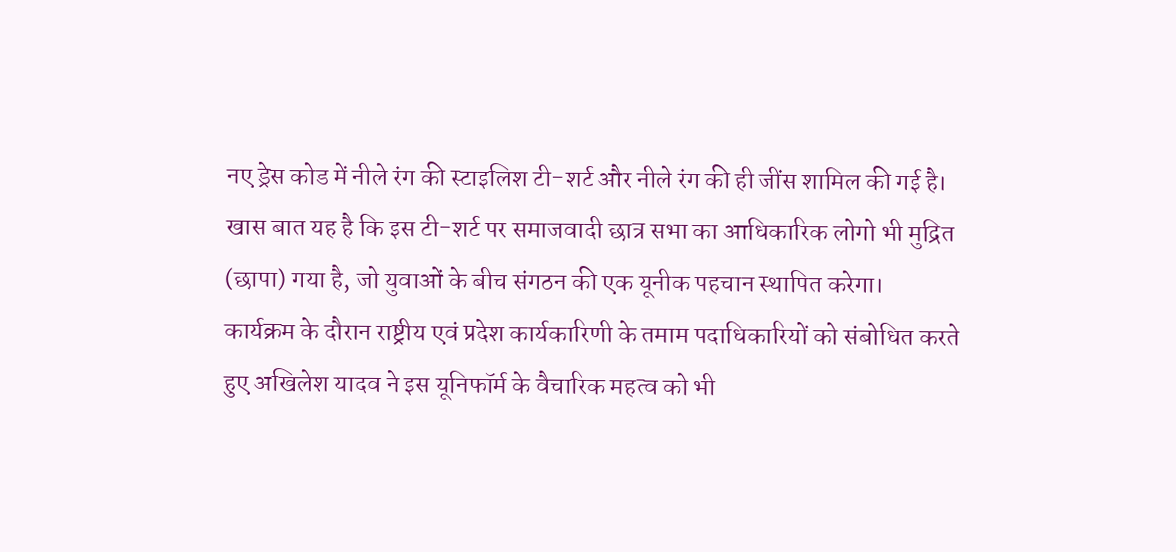नए ड्रेस कोड में नीले रंग की स्टाइलिश टी-शर्ट और नीले रंग की ही जींस शामिल की गई है। खास बात यह है कि इस टी-शर्ट पर समाजवादी छात्र सभा का आधिकारिक लोगो भी मुद्रित (छापा) गया है, जो युवाओं के बीच संगठन की एक यूनीक पहचान स्थापित करेगा।
कार्यक्रम के दौरान राष्ट्रीय एवं प्रदेश कार्यकारिणी के तमाम पदाधिकारियों को संबोधित करते हुए अखिलेश यादव ने इस यूनिफॉर्म के वैचारिक महत्व को भी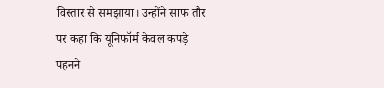विस्तार से समझाया। उन्होंने साफ तौर पर कहा कि यूनिफॉर्म केवल कपड़े पहनने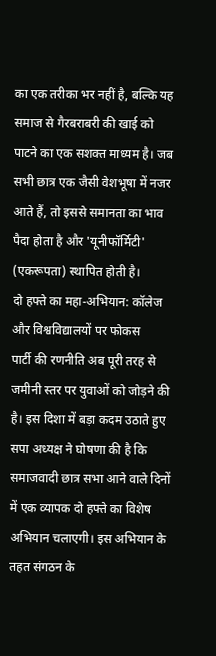का एक तरीका भर नहीं है, बल्कि यह समाज से गैरबराबरी की खाई को पाटने का एक सशक्त माध्यम है। जब सभी छात्र एक जैसी वेशभूषा में नजर आते हैं, तो इससे समानता का भाव पैदा होता है और 'यूनीफॉर्मिटी' (एकरूपता) स्थापित होती है।
दो हफ्ते का महा-अभियान: कॉलेज और विश्वविद्यालयों पर फोकस
पार्टी की रणनीति अब पूरी तरह से जमीनी स्तर पर युवाओं को जोड़ने की है। इस दिशा में बड़ा कदम उठाते हुए सपा अध्यक्ष ने घोषणा की है कि समाजवादी छात्र सभा आने वाले दिनों में एक व्यापक दो हफ्ते का विशेष अभियान चलाएगी। इस अभियान के तहत संगठन के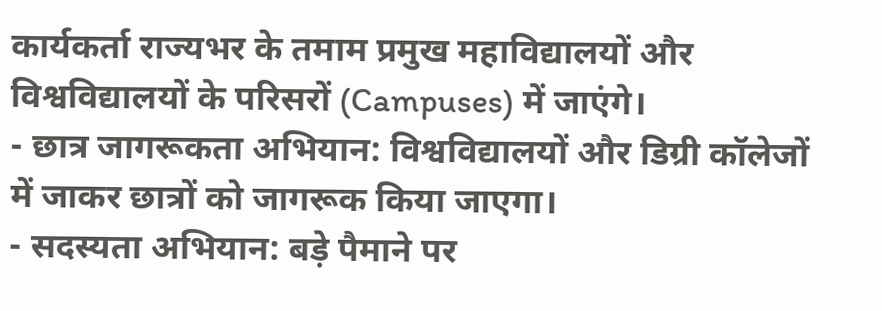कार्यकर्ता राज्यभर के तमाम प्रमुख महाविद्यालयों और विश्वविद्यालयों के परिसरों (Campuses) में जाएंगे।
- छात्र जागरूकता अभियान: विश्वविद्यालयों और डिग्री कॉलेजों में जाकर छात्रों को जागरूक किया जाएगा।
- सदस्यता अभियान: बड़े पैमाने पर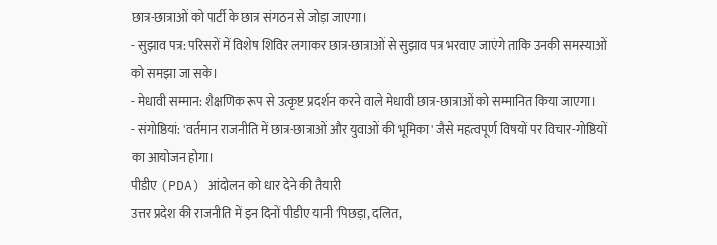छात्र-छात्राओं को पार्टी के छात्र संगठन से जोड़ा जाएगा।
- सुझाव पत्र: परिसरों में विशेष शिविर लगाकर छात्र-छात्राओं से सुझाव पत्र भरवाए जाएंगे ताकि उनकी समस्याओं को समझा जा सके।
- मेधावी सम्मान: शैक्षणिक रूप से उत्कृष्ट प्रदर्शन करने वाले मेधावी छात्र-छात्राओं को सम्मानित किया जाएगा।
- संगोष्ठियां: 'वर्तमान राजनीति में छात्र-छात्राओं और युवाओं की भूमिका' जैसे महत्वपूर्ण विषयों पर विचार-गोष्ठियों का आयोजन होगा।
पीडीए (PDA) आंदोलन को धार देने की तैयारी
उत्तर प्रदेश की राजनीति में इन दिनों पीडीए यानी 'पिछड़ा, दलित,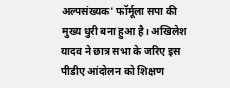अल्पसंख्यक' फॉर्मूला सपा की मुख्य धुरी बना हुआ है। अखिलेश यादव ने छात्र सभा के जरिए इस पीडीए आंदोलन को शिक्षण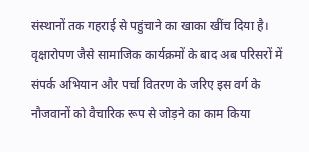संस्थानों तक गहराई से पहुंचाने का खाका खींच दिया है। वृक्षारोपण जैसे सामाजिक कार्यक्रमों के बाद अब परिसरों में संपर्क अभियान और पर्चा वितरण के जरिए इस वर्ग के नौजवानों को वैचारिक रूप से जोड़ने का काम किया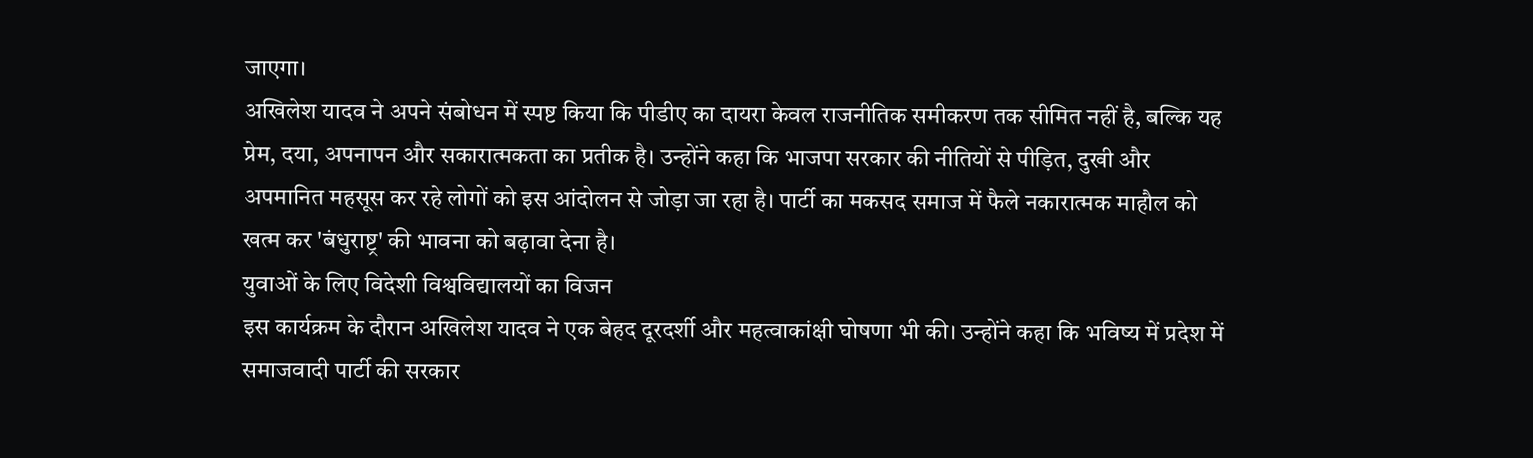जाएगा।
अखिलेश यादव ने अपने संबोधन में स्पष्ट किया कि पीडीए का दायरा केवल राजनीतिक समीकरण तक सीमित नहीं है, बल्कि यह प्रेम, दया, अपनापन और सकारात्मकता का प्रतीक है। उन्होंने कहा कि भाजपा सरकार की नीतियों से पीड़ित, दुखी और अपमानित महसूस कर रहे लोगों को इस आंदोलन से जोड़ा जा रहा है। पार्टी का मकसद समाज में फैले नकारात्मक माहौल को खत्म कर 'बंधुराष्ट्र' की भावना को बढ़ावा देना है।
युवाओं के लिए विदेशी विश्वविद्यालयों का विजन
इस कार्यक्रम के दौरान अखिलेश यादव ने एक बेहद दूरदर्शी और महत्वाकांक्षी घोषणा भी की। उन्होंने कहा कि भविष्य में प्रदेश में समाजवादी पार्टी की सरकार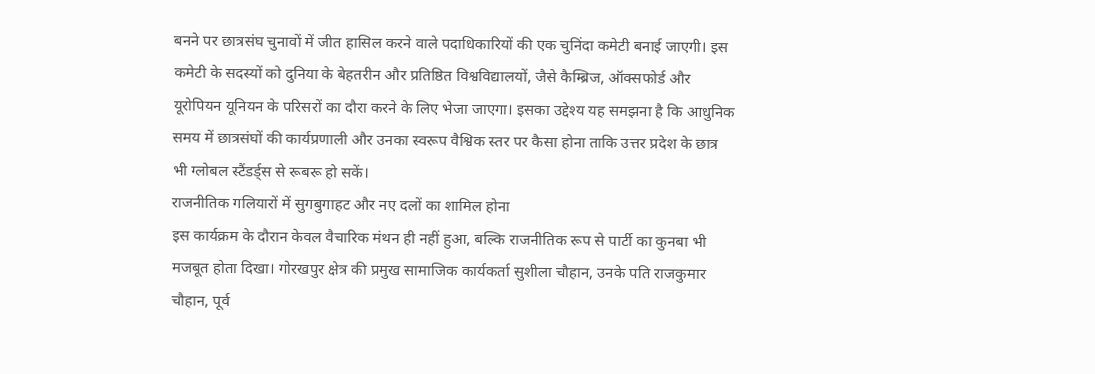बनने पर छात्रसंघ चुनावों में जीत हासिल करने वाले पदाधिकारियों की एक चुनिंदा कमेटी बनाई जाएगी। इस कमेटी के सदस्यों को दुनिया के बेहतरीन और प्रतिष्ठित विश्वविद्यालयों, जैसे कैम्ब्रिज, ऑक्सफोर्ड और यूरोपियन यूनियन के परिसरों का दौरा करने के लिए भेजा जाएगा। इसका उद्देश्य यह समझना है कि आधुनिक समय में छात्रसंघों की कार्यप्रणाली और उनका स्वरूप वैश्विक स्तर पर कैसा होना ताकि उत्तर प्रदेश के छात्र भी ग्लोबल स्टैंडर्ड्स से रूबरू हो सकें।
राजनीतिक गलियारों में सुगबुगाहट और नए दलों का शामिल होना
इस कार्यक्रम के दौरान केवल वैचारिक मंथन ही नहीं हुआ, बल्कि राजनीतिक रूप से पार्टी का कुनबा भी मजबूत होता दिखा। गोरखपुर क्षेत्र की प्रमुख सामाजिक कार्यकर्ता सुशीला चौहान, उनके पति राजकुमार चौहान, पूर्व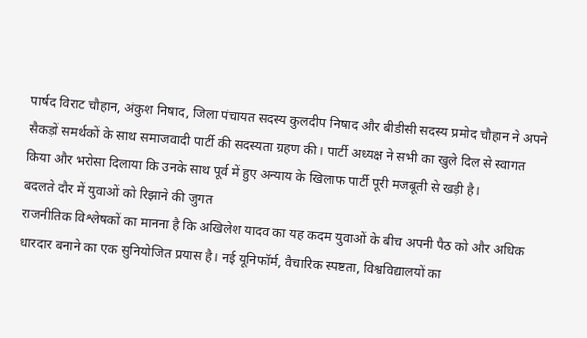पार्षद विराट चौहान, अंकुश निषाद, जिला पंचायत सदस्य कुलदीप निषाद और बीडीसी सदस्य प्रमोद चौहान ने अपने सैकड़ों समर्थकों के साथ समाजवादी पार्टी की सदस्यता ग्रहण की। पार्टी अध्यक्ष ने सभी का खुले दिल से स्वागत किया और भरोसा दिलाया कि उनके साथ पूर्व में हुए अन्याय के खिलाफ पार्टी पूरी मजबूती से खड़ी है।
बदलते दौर में युवाओं को रिझाने की जुगत
राजनीतिक विश्लेषकों का मानना है कि अखिलेश यादव का यह कदम युवाओं के बीच अपनी पैठ को और अधिक धारदार बनाने का एक सुनियोजित प्रयास है। नई यूनिफॉर्म, वैचारिक स्पष्टता, विश्वविद्यालयों का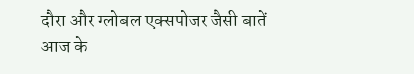दौरा और ग्लोबल एक्सपोजर जैसी बातें आज के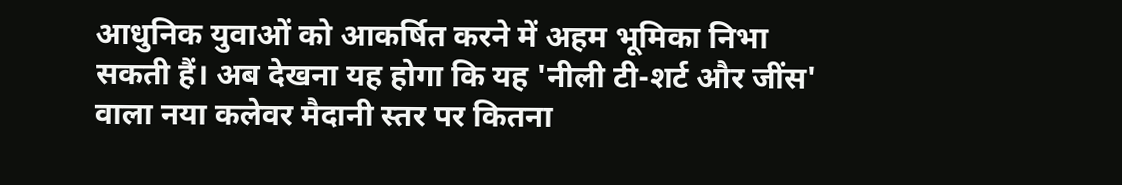आधुनिक युवाओं को आकर्षित करने में अहम भूमिका निभा सकती हैं। अब देखना यह होगा कि यह 'नीली टी-शर्ट और जींस' वाला नया कलेवर मैदानी स्तर पर कितना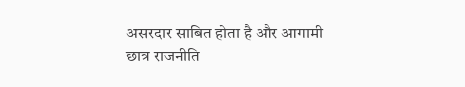असरदार साबित होता है और आगामी छात्र राजनीति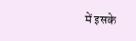में इसके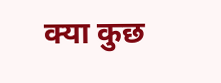क्या कुछ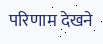परिणाम देखने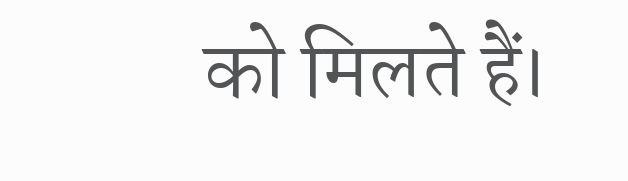को मिलते हैं।